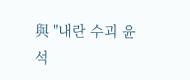與 "내란 수괴 윤석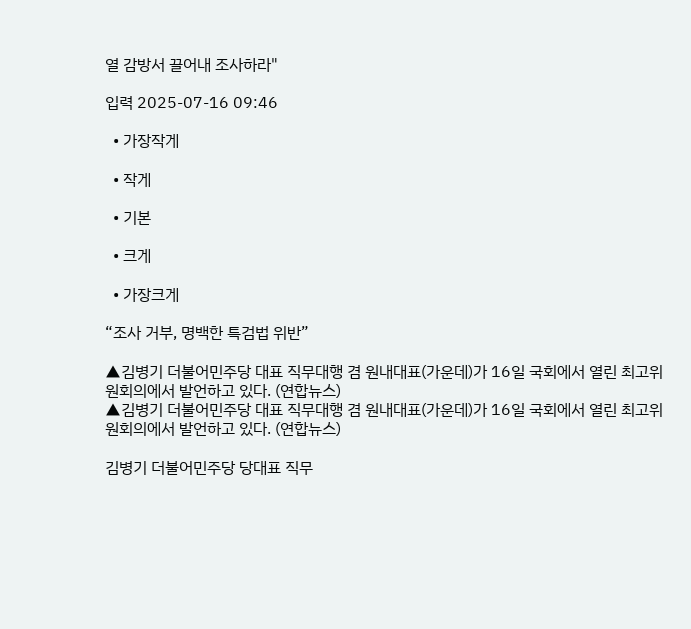열 감방서 끌어내 조사하라"

입력 2025-07-16 09:46

  • 가장작게

  • 작게

  • 기본

  • 크게

  • 가장크게

“조사 거부, 명백한 특검법 위반”

▲김병기 더불어민주당 대표 직무대행 겸 원내대표(가운데)가 16일 국회에서 열린 최고위원회의에서 발언하고 있다. (연합뉴스)
▲김병기 더불어민주당 대표 직무대행 겸 원내대표(가운데)가 16일 국회에서 열린 최고위원회의에서 발언하고 있다. (연합뉴스)

김병기 더불어민주당 당대표 직무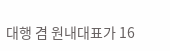대행 겸 원내대표가 16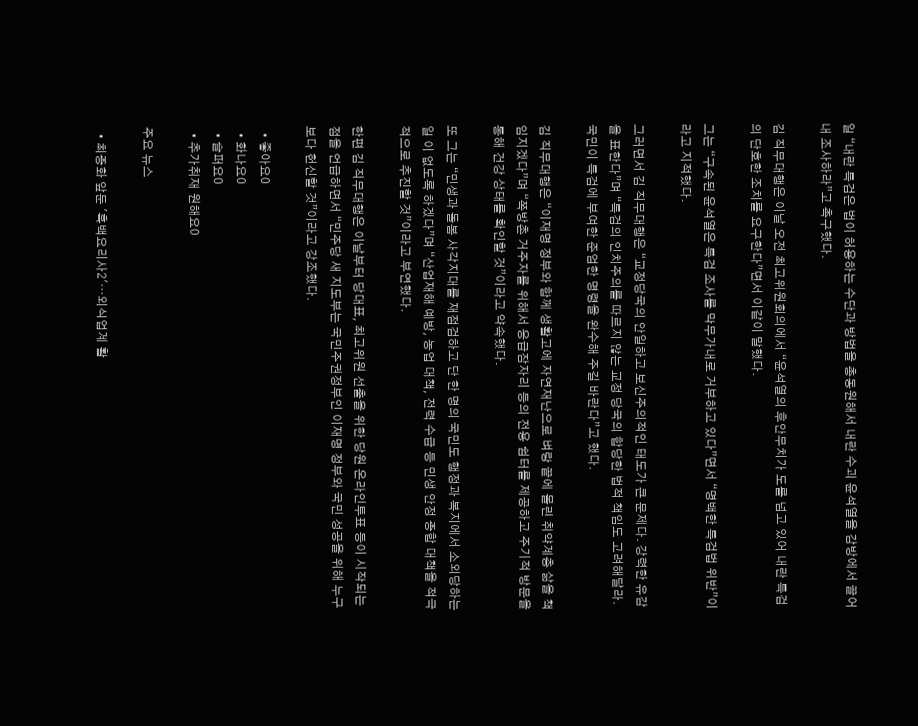일 “내란 특검은 법이 허용하는 수단과 방법을 총동원해서 내란 수괴 윤석열을 감방에서 끌어내 조사하라”고 촉구했다.

김 직무대행은 이날 오전 최고위원회의에서 “윤석열의 후안무치가 도를 넘고 있어 내란 특검의 단호한 조치를 요구한다”면서 이같이 말했다.

그는 “구속된 윤석열은 특검 조사를 막무가내로 거부하고 있다”면서 “명백한 특검법 위반”이라고 지적했다.

그러면서 김 직무대행은 “교정당국의 안일하고 보신주의적인 태도가 큰 문제다. 강력한 유감을 표한다”며 “특검의 인치주의를 따르지 않는 교정 당국의 합당한 법적 책임도 고려해달라. 국민이 특검에 부여한 준엄한 명령을 완수해 주길 바란다”고 했다.

김 직무대행은 “이재명 정부와 함께 생활고에 자연재난으로 벼랑 끝에 몰린 취약계층 삶을 책임지겠다”며 “쪽방촌 거주자를 위해서 응급잠자리 등의 전용 쉼터를 제공하고 주기적 방문을 통해 건강 상태를 확인할 것”이라고 약속했다.

또 그는 “민생과 돌봄 사각지대를 재점검하고 단 한 명의 국민도 행정과 복지에서 소외당하는 일 이 없도록 하겠다”며 “산업재해 예방, 농업 대책, 전력 수급 등 민생 안정 종합 대책을 적극적으로 추진할 것”이라고 부연했다.

한편 김 직무대행은 이날부터 당대표, 최고위원 선출을 위한 당원 온라인투표 등이 시작되는 점을 언급하면서 “민주당 새 지도부는 국민주권정부인 이재명 정부와 국민 성공을 위해 누구보다 헌신할 것”이라고 강조했다.

  • 좋아요0
  • 화나요0
  • 슬퍼요0
  • 추가취재 원해요0

주요 뉴스

  • 최종화 앞둔 '흑백요리사2'…외식업계 활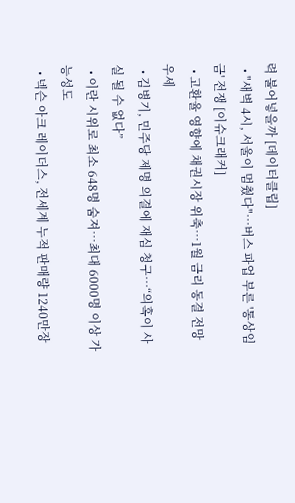력 불어넣을까 [데이터클립]
  • "새벽 4시, 서울이 멈췄다"…버스 파업 부른 '통상임금' 전쟁 [이슈크래커]
  • 고환율 영향에 채권시장 위축⋯1월 금리 동결 전망 우세
  • 김병기, 민주당 제명 의결에 재심 청구…“의혹이 사실 될 수 없다”
  • 이란 시위로 최소 648명 숨져…최대 6000명 이상 가능성도
  • 넥슨 아크 레이더스, 전세계 누적 판매량 1240만장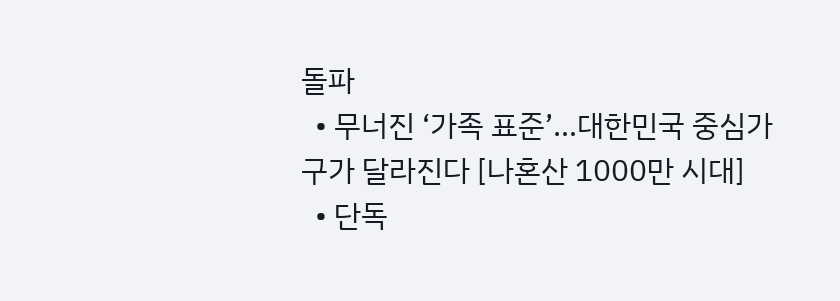돌파
  • 무너진 ‘가족 표준’…대한민국 중심가구가 달라진다 [나혼산 1000만 시대]
  • 단독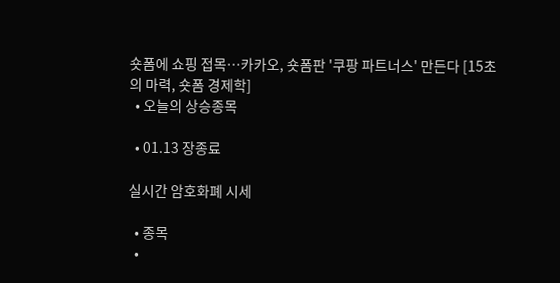숏폼에 쇼핑 접목…카카오, 숏폼판 '쿠팡 파트너스' 만든다 [15초의 마력, 숏폼 경제학]
  • 오늘의 상승종목

  • 01.13 장종료

실시간 암호화폐 시세

  • 종목
  •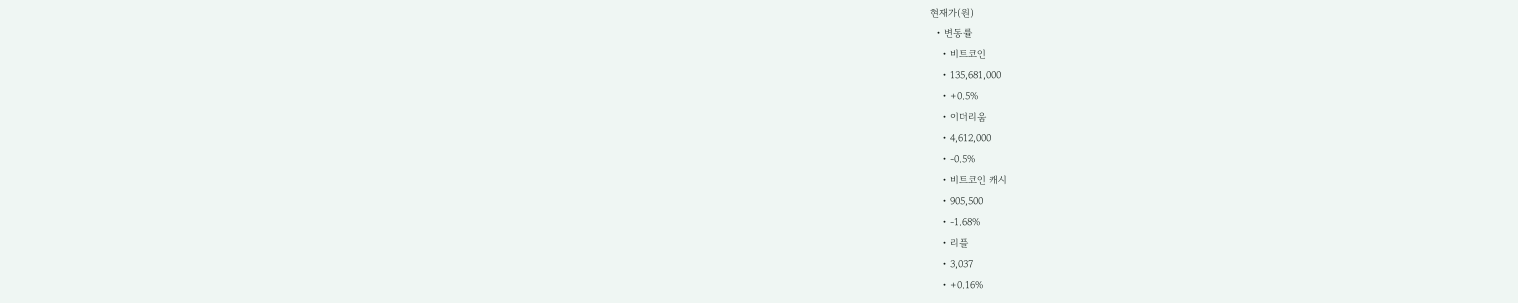현재가(원)
  • 변동률
    • 비트코인
    • 135,681,000
    • +0.5%
    • 이더리움
    • 4,612,000
    • -0.5%
    • 비트코인 캐시
    • 905,500
    • -1.68%
    • 리플
    • 3,037
    • +0.16%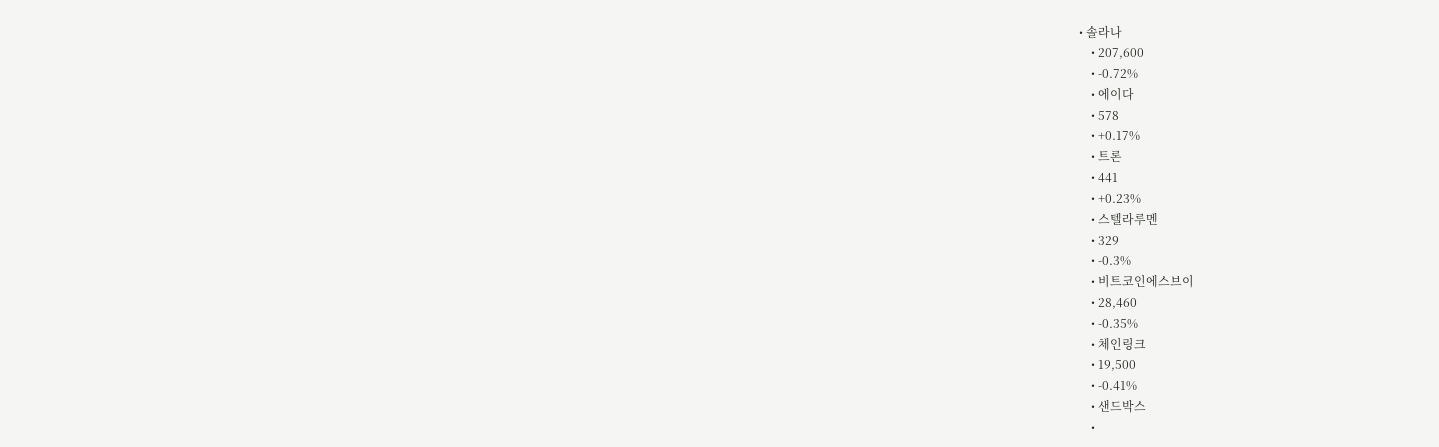• 솔라나
    • 207,600
    • -0.72%
    • 에이다
    • 578
    • +0.17%
    • 트론
    • 441
    • +0.23%
    • 스텔라루멘
    • 329
    • -0.3%
    • 비트코인에스브이
    • 28,460
    • -0.35%
    • 체인링크
    • 19,500
    • -0.41%
    • 샌드박스
    •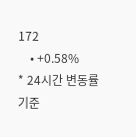172
    • +0.58%
* 24시간 변동률 기준